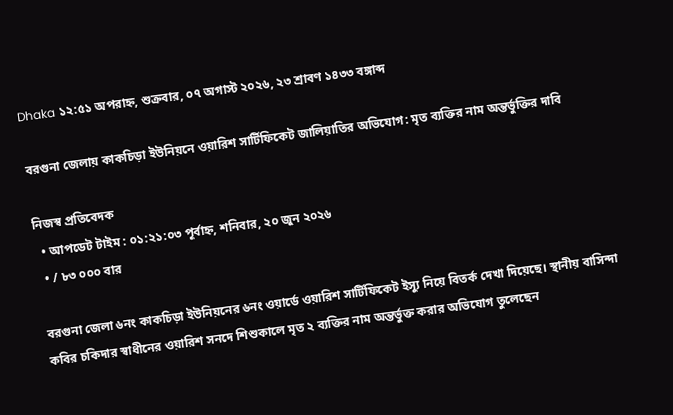Dhaka ১২:৫১ অপরাহ্ন, শুক্রবার, ০৭ অগাস্ট ২০২৬, ২৩ শ্রাবণ ১৪৩৩ বঙ্গাব্দ

বরগুনা জেলায় কাকচিড়া ইউনিয়নে ওয়ারিশ সার্টিফিকেট জালিয়াতির অভিযোগ: মৃত ব্যক্তির নাম অন্তর্ভুক্তির দাবি

নিজস্ব প্রতিবেদক
  • আপডেট টাইম : ০১:২১:০৩ পূর্বাহ্ন, শনিবার, ২০ জুন ২০২৬
  • / ৮৩ ০০০ বার

বরগুনা জেলা ৬নং কাকচিড়া ইউনিয়নের ৬নং ওয়ার্ডে ওয়ারিশ সার্টিফিকেট ইস্যু নিয়ে বিতর্ক দেখা দিয়েছে। স্থানীয় বাসিন্দা কবির চকিদার স্বাধীনের ওয়ারিশ সনদে শিশুকালে মৃত ২ ব্যক্তির নাম অন্তর্ভুক্ত করার অভিযোগ তুলেছেন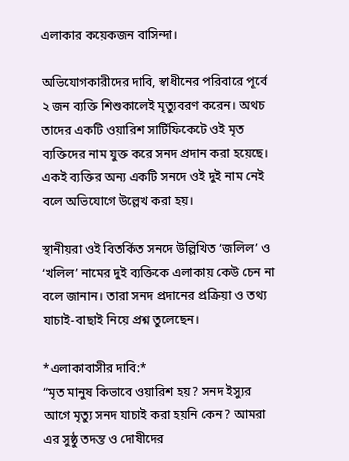এলাকার কয়েকজন বাসিন্দা।

অভিযোগকারীদের দাবি, স্বাধীনের পরিবারে পূর্বে ২ জন ব্যক্তি শিশুকালেই মৃত্যুবরণ করেন। অথচ তাদের একটি ওয়ারিশ সার্টিফিকেটে ওই মৃত ব্যক্তিদের নাম যুক্ত করে সনদ প্রদান করা হয়েছে। একই ব্যক্তির অন্য একটি সনদে ওই দুই নাম নেই বলে অভিযোগে উল্লেখ করা হয়।

স্থানীয়রা ওই বিতর্কিত সনদে উল্লিখিত ‘জলিল’ ও ‘খলিল’ নামের দুই ব্যক্তিকে এলাকায় কেউ চেন না বলে জানান। তারা সনদ প্রদানের প্রক্রিয়া ও তথ্য যাচাই-বাছাই নিয়ে প্রশ্ন তুলেছেন।

*এলাকাবাসীর দাবি:*
“মৃত মানুষ কিভাবে ওয়ারিশ হয়? সনদ ইস্যুর আগে মৃত্যু সনদ যাচাই করা হয়নি কেন? আমরা এর সুষ্ঠু তদন্ত ও দোষীদের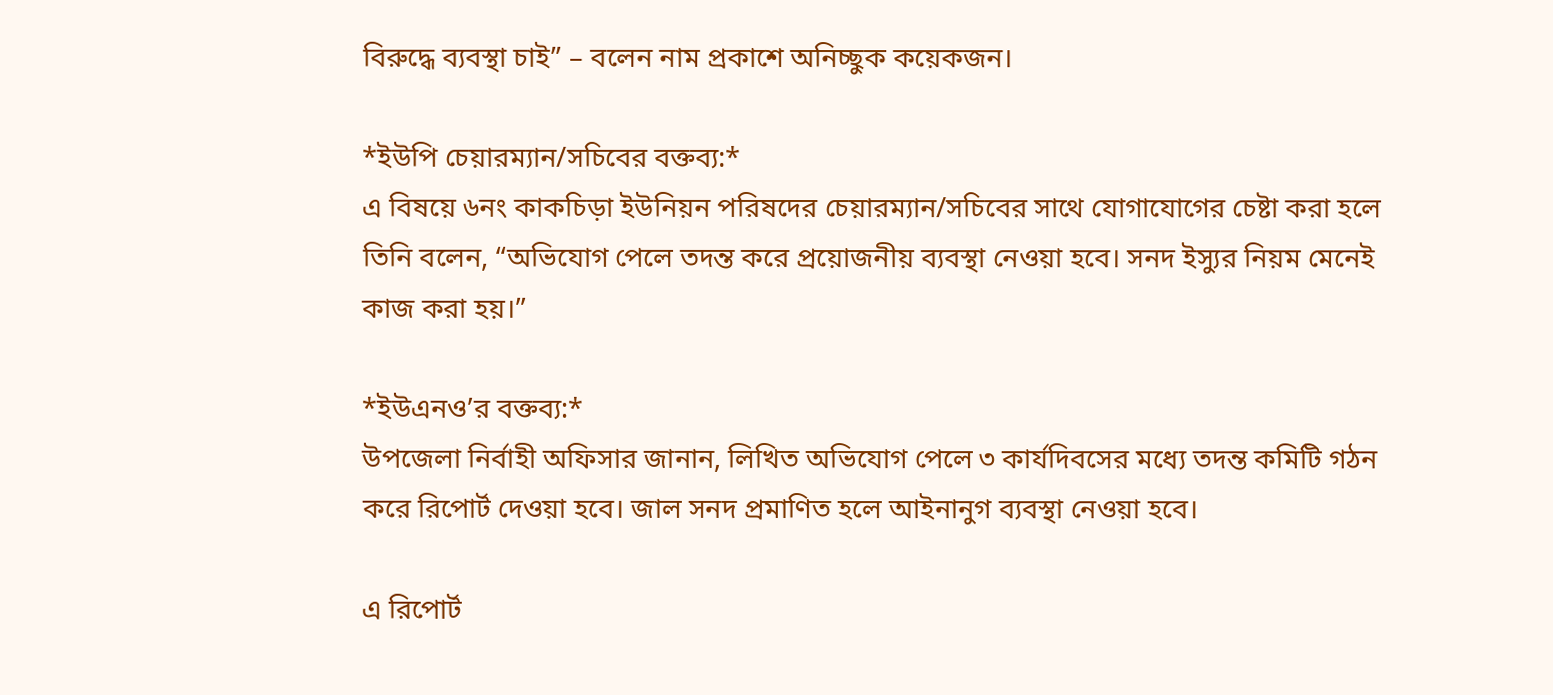বিরুদ্ধে ব্যবস্থা চাই” – বলেন নাম প্রকাশে অনিচ্ছুক কয়েকজন।

*ইউপি চেয়ারম্যান/সচিবের বক্তব্য:*
এ বিষয়ে ৬নং কাকচিড়া ইউনিয়ন পরিষদের চেয়ারম্যান/সচিবের সাথে যোগাযোগের চেষ্টা করা হলে তিনি বলেন, “অভিযোগ পেলে তদন্ত করে প্রয়োজনীয় ব্যবস্থা নেওয়া হবে। সনদ ইস্যুর নিয়ম মেনেই কাজ করা হয়।”

*ইউএনও’র বক্তব্য:*
উপজেলা নির্বাহী অফিসার জানান, লিখিত অভিযোগ পেলে ৩ কার্যদিবসের মধ্যে তদন্ত কমিটি গঠন করে রিপোর্ট দেওয়া হবে। জাল সনদ প্রমাণিত হলে আইনানুগ ব্যবস্থা নেওয়া হবে।

এ রিপোর্ট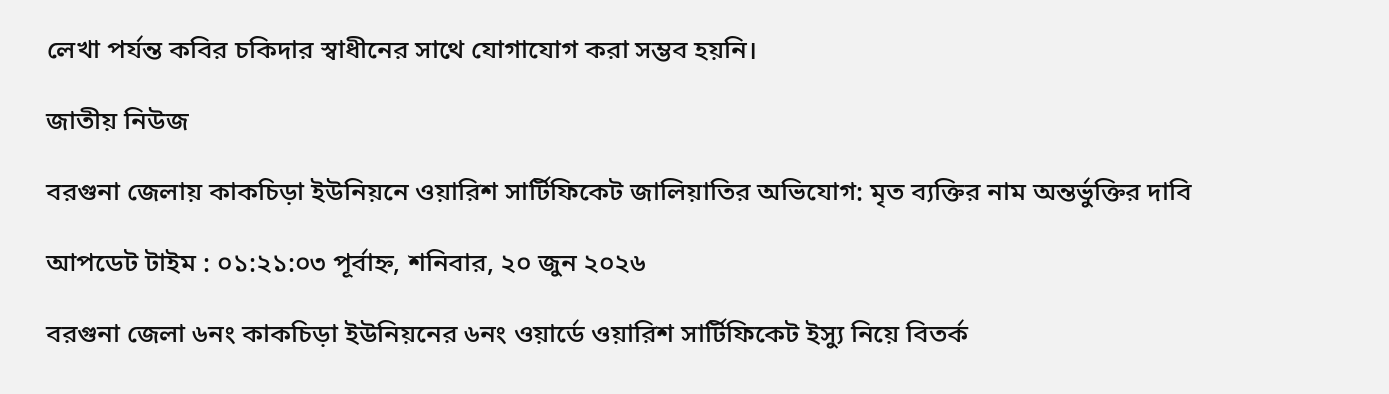লেখা পর্যন্ত কবির চকিদার স্বাধীনের সাথে যোগাযোগ করা সম্ভব হয়নি।

জাতীয় নিউজ

বরগুনা জেলায় কাকচিড়া ইউনিয়নে ওয়ারিশ সার্টিফিকেট জালিয়াতির অভিযোগ: মৃত ব্যক্তির নাম অন্তর্ভুক্তির দাবি

আপডেট টাইম : ০১:২১:০৩ পূর্বাহ্ন, শনিবার, ২০ জুন ২০২৬

বরগুনা জেলা ৬নং কাকচিড়া ইউনিয়নের ৬নং ওয়ার্ডে ওয়ারিশ সার্টিফিকেট ইস্যু নিয়ে বিতর্ক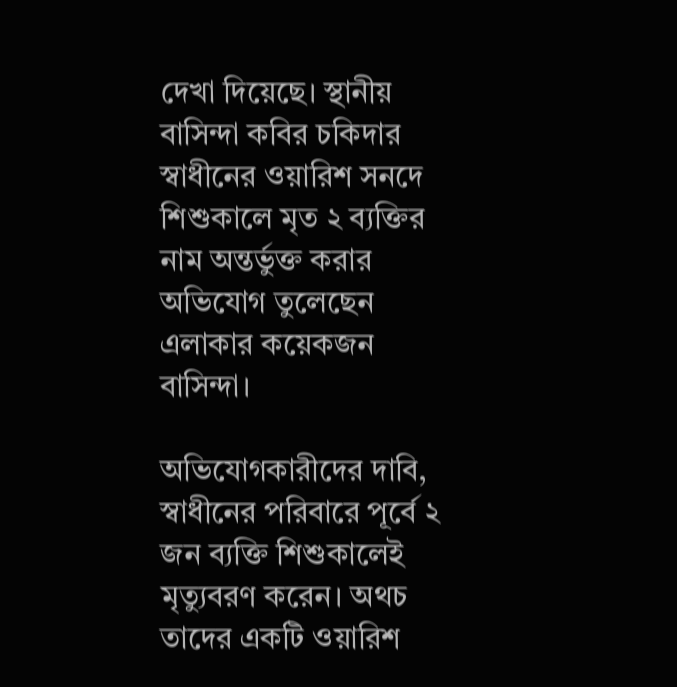দেখা দিয়েছে। স্থানীয় বাসিন্দা কবির চকিদার স্বাধীনের ওয়ারিশ সনদে শিশুকালে মৃত ২ ব্যক্তির নাম অন্তর্ভুক্ত করার অভিযোগ তুলেছেন এলাকার কয়েকজন বাসিন্দা।

অভিযোগকারীদের দাবি, স্বাধীনের পরিবারে পূর্বে ২ জন ব্যক্তি শিশুকালেই মৃত্যুবরণ করেন। অথচ তাদের একটি ওয়ারিশ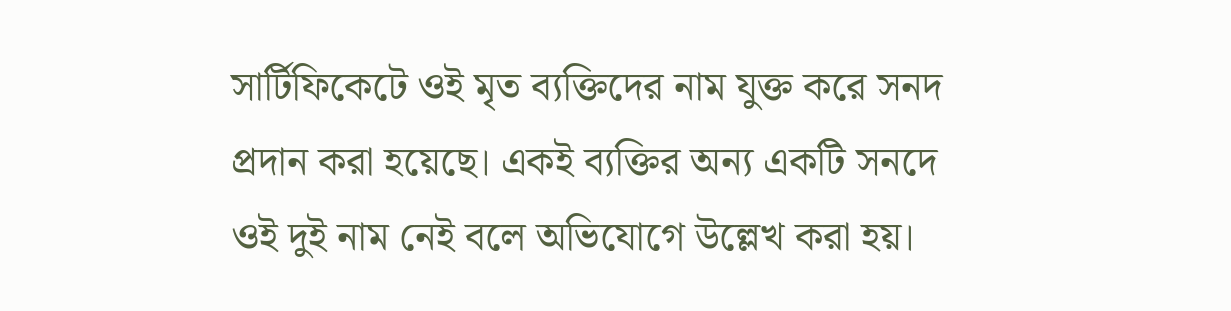সার্টিফিকেটে ওই মৃত ব্যক্তিদের নাম যুক্ত করে সনদ প্রদান করা হয়েছে। একই ব্যক্তির অন্য একটি সনদে ওই দুই নাম নেই বলে অভিযোগে উল্লেখ করা হয়।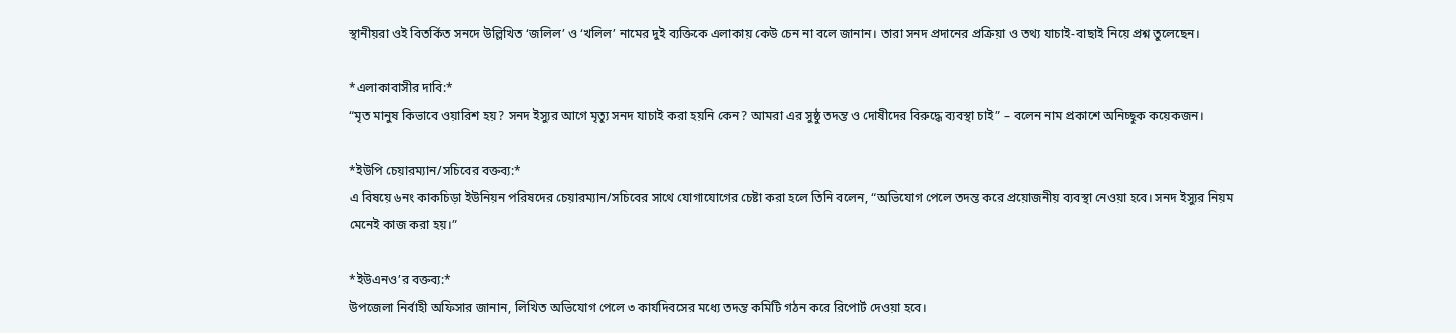স্থানীয়রা ওই বিতর্কিত সনদে উল্লিখিত ‘জলিল’ ও ‘খলিল’ নামের দুই ব্যক্তিকে এলাকায় কেউ চেন না বলে জানান। তারা সনদ প্রদানের প্রক্রিয়া ও তথ্য যাচাই-বাছাই নিয়ে প্রশ্ন তুলেছেন।

*এলাকাবাসীর দাবি:*
“মৃত মানুষ কিভাবে ওয়ারিশ হয়? সনদ ইস্যুর আগে মৃত্যু সনদ যাচাই করা হয়নি কেন? আমরা এর সুষ্ঠু তদন্ত ও দোষীদের বিরুদ্ধে ব্যবস্থা চাই” – বলেন নাম প্রকাশে অনিচ্ছুক কয়েকজন।

*ইউপি চেয়ারম্যান/সচিবের বক্তব্য:*
এ বিষয়ে ৬নং কাকচিড়া ইউনিয়ন পরিষদের চেয়ারম্যান/সচিবের সাথে যোগাযোগের চেষ্টা করা হলে তিনি বলেন, “অভিযোগ পেলে তদন্ত করে প্রয়োজনীয় ব্যবস্থা নেওয়া হবে। সনদ ইস্যুর নিয়ম মেনেই কাজ করা হয়।”

*ইউএনও’র বক্তব্য:*
উপজেলা নির্বাহী অফিসার জানান, লিখিত অভিযোগ পেলে ৩ কার্যদিবসের মধ্যে তদন্ত কমিটি গঠন করে রিপোর্ট দেওয়া হবে।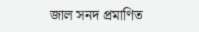জাল সনদ প্রমাণিত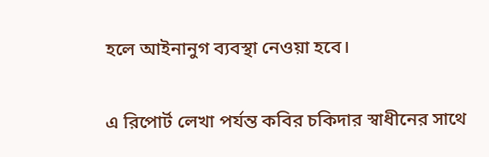হলে আইনানুগ ব্যবস্থা নেওয়া হবে।

এ রিপোর্ট লেখা পর্যন্ত কবির চকিদার স্বাধীনের সাথে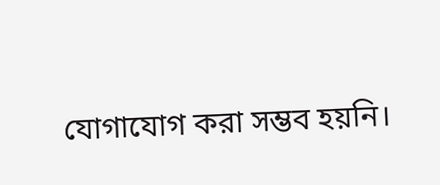যোগাযোগ করা সম্ভব হয়নি।